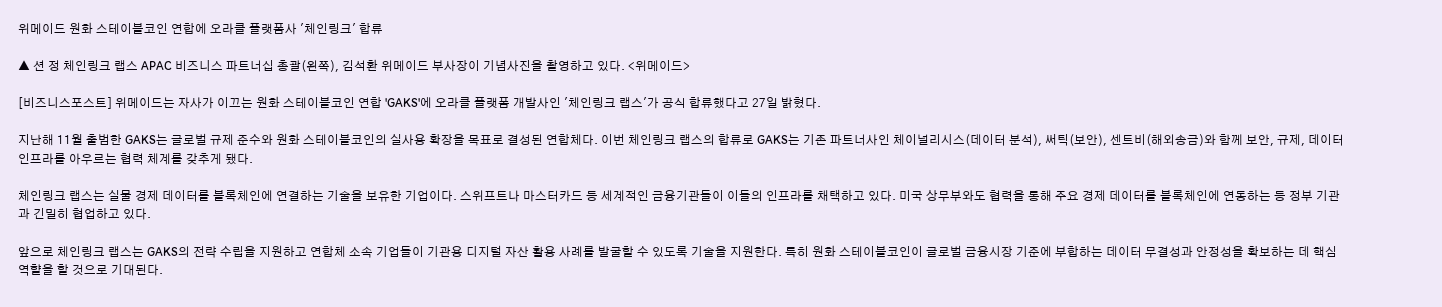위메이드 원화 스테이블코인 연합에 오라클 플랫폼사 '체인링크' 합류

▲ 션 정 체인링크 랩스 APAC 비즈니스 파트너십 총괄(왼쪽), 김석환 위메이드 부사장이 기념사진을 촬영하고 있다. <위메이드>

[비즈니스포스트] 위메이드는 자사가 이끄는 원화 스테이블코인 연합 'GAKS'에 오라클 플랫폼 개발사인 '체인링크 랩스'가 공식 합류했다고 27일 밝혔다.

지난해 11월 출범한 GAKS는 글로벌 규제 준수와 원화 스테이블코인의 실사용 확장을 목표로 결성된 연합체다. 이번 체인링크 랩스의 합류로 GAKS는 기존 파트너사인 체이널리시스(데이터 분석), 써틱(보안), 센트비(해외송금)와 함께 보안, 규제, 데이터 인프라를 아우르는 협력 체계를 갖추게 됐다.

체인링크 랩스는 실물 경제 데이터를 블록체인에 연결하는 기술을 보유한 기업이다. 스위프트나 마스터카드 등 세계적인 금융기관들이 이들의 인프라를 채택하고 있다. 미국 상무부와도 협력을 통해 주요 경제 데이터를 블록체인에 연동하는 등 정부 기관과 긴밀히 협업하고 있다.

앞으로 체인링크 랩스는 GAKS의 전략 수립을 지원하고 연합체 소속 기업들이 기관용 디지털 자산 활용 사례를 발굴할 수 있도록 기술을 지원한다. 특히 원화 스테이블코인이 글로벌 금융시장 기준에 부합하는 데이터 무결성과 안정성을 확보하는 데 핵심 역햘을 할 것으로 기대된다.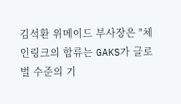김석환 위메이드 부사장은 "체인링크의 합류는 GAKS가 글로벌 수준의 기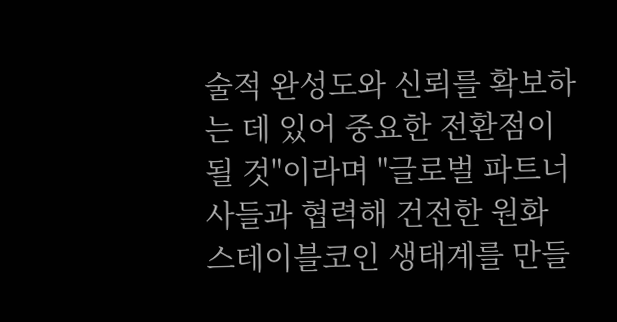술적 완성도와 신뢰를 확보하는 데 있어 중요한 전환점이 될 것"이라며 "글로벌 파트너사들과 협력해 건전한 원화 스테이블코인 생태계를 만들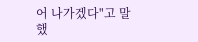어 나가겠다"고 말했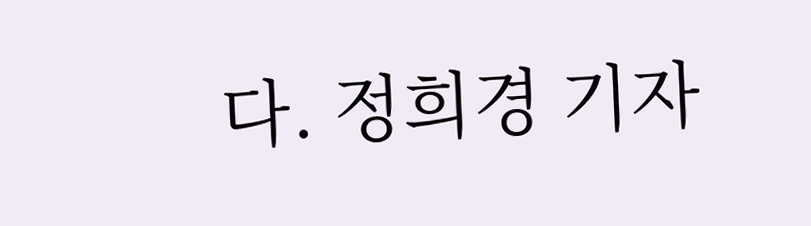다. 정희경 기자